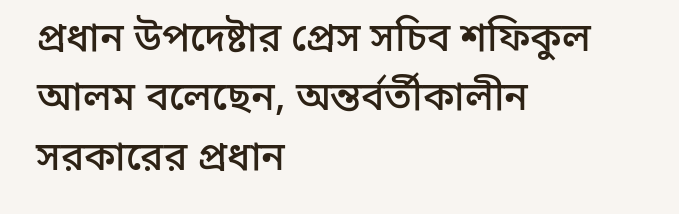প্রধান উপদেষ্টার প্রেস সচিব শফিকুল আলম বলেছেন, অন্তর্বর্তীকালীন সরকারের প্রধান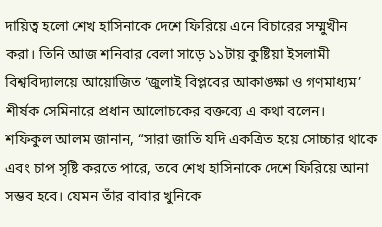দায়িত্ব হলো শেখ হাসিনাকে দেশে ফিরিয়ে এনে বিচারের সম্মুখীন করা। তিনি আজ শনিবার বেলা সাড়ে ১১টায় কুষ্টিয়া ইসলামী বিশ্ববিদ্যালয়ে আয়োজিত ‘জুলাই বিপ্লবের আকাঙ্ক্ষা ও গণমাধ্যম’ শীর্ষক সেমিনারে প্রধান আলোচকের বক্তব্যে এ কথা বলেন।
শফিকুল আলম জানান, “সারা জাতি যদি একত্রিত হয়ে সোচ্চার থাকে এবং চাপ সৃষ্টি করতে পারে, তবে শেখ হাসিনাকে দেশে ফিরিয়ে আনা সম্ভব হবে। যেমন তাঁর বাবার খুনিকে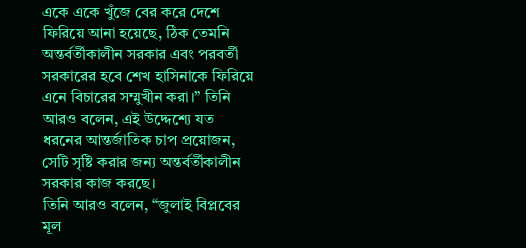একে একে খুঁজে বের করে দেশে ফিরিয়ে আনা হয়েছে, ঠিক তেমনি অন্তর্বর্তীকালীন সরকার এবং পরবর্তী সরকারের হবে শেখ হাসিনাকে ফিরিয়ে এনে বিচারের সম্মুখীন করা।” তিনি আরও বলেন, এই উদ্দেশ্যে যত ধরনের আন্তর্জাতিক চাপ প্রয়োজন, সেটি সৃষ্টি করার জন্য অন্তর্বর্তীকালীন সরকার কাজ করছে।
তিনি আরও বলেন, “জুলাই বিপ্লবের মূল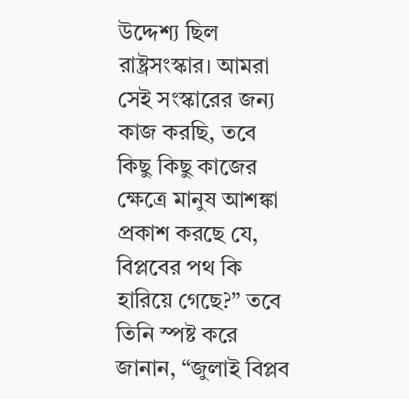উদ্দেশ্য ছিল রাষ্ট্রসংস্কার। আমরা সেই সংস্কারের জন্য কাজ করছি, তবে কিছু কিছু কাজের ক্ষেত্রে মানুষ আশঙ্কা প্রকাশ করছে যে, বিপ্লবের পথ কি হারিয়ে গেছে?” তবে তিনি স্পষ্ট করে জানান, “জুলাই বিপ্লব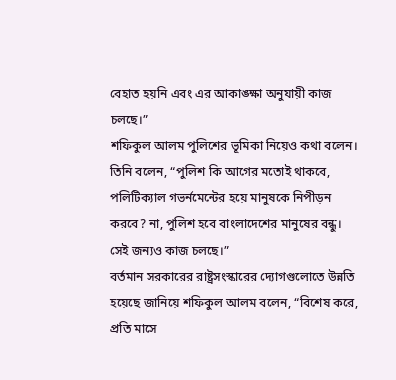বেহাত হয়নি এবং এর আকাঙ্ক্ষা অনুযায়ী কাজ চলছে।”
শফিকুল আলম পুলিশের ভূমিকা নিয়েও কথা বলেন। তিনি বলেন, “পুলিশ কি আগের মতোই থাকবে, পলিটিক্যাল গভর্নমেন্টের হয়ে মানুষকে নিপীড়ন করবে? না, পুলিশ হবে বাংলাদেশের মানুষের বন্ধু। সেই জন্যও কাজ চলছে।”
বর্তমান সরকারের রাষ্ট্রসংস্কারের দ্যোগগুলোতে উন্নতি হয়েছে জানিয়ে শফিকুল আলম বলেন, “বিশেষ করে, প্রতি মাসে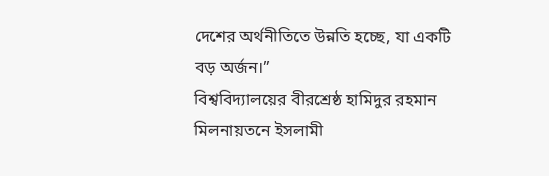দেশের অর্থনীতিতে উন্নতি হচ্ছে, যা একটি বড় অর্জন।”
বিশ্ববিদ্যালয়ের বীরশ্রেষ্ঠ হামিদুর রহমান মিলনায়তনে ইসলামী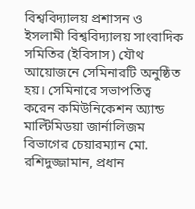বিশ্ববিদ্যালয় প্রশাসন ও ইসলামী বিশ্ববিদ্যালয় সাংবাদিক সমিতির (ইবিসাস) যৌথ আয়োজনে সেমিনারটি অনুষ্ঠিত হয়। সেমিনারে সভাপতিত্ব করেন কমিউনিকেশন অ্যান্ড মাল্টিমিডয়া জার্নালিজম বিভাগের চেয়ারম্যান মো. রশিদুজ্জামান, প্রধান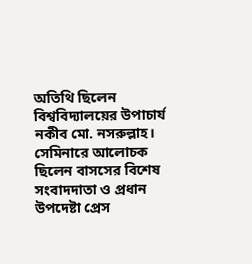অতিথি ছিলেন বিশ্ববিদ্যালয়ের উপাচার্য নকীব মো. নসরুল্লাহ। সেমিনারে আলোচক ছিলেন বাসসের বিশেষ সংবাদদাতা ও প্রধান উপদেষ্টা প্রেস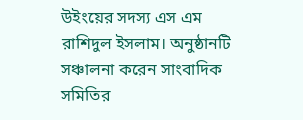উইংয়ের সদস্য এস এম রাশিদুল ইসলাম। অনুষ্ঠানটি সঞ্চালনা করেন সাংবাদিক সমিতির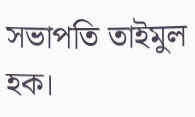সভাপতি তাইমুল হক।